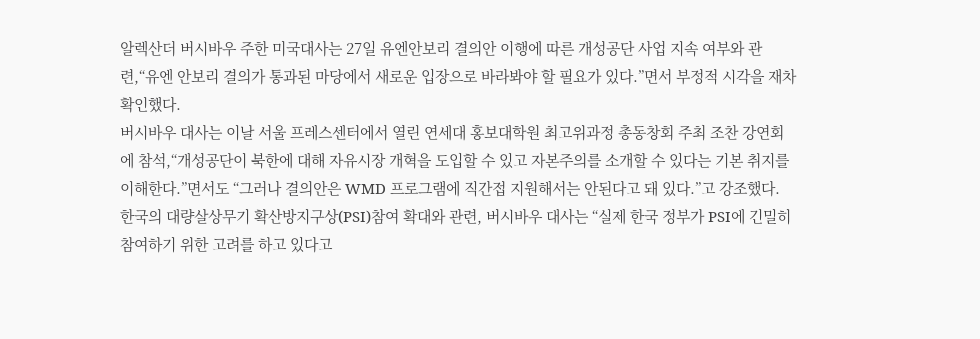알렉산더 버시바우 주한 미국대사는 27일 유엔안보리 결의안 이행에 따른 개성공단 사업 지속 여부와 관련,“유엔 안보리 결의가 통과된 마당에서 새로운 입장으로 바라봐야 할 필요가 있다.”면서 부정적 시각을 재차 확인했다.
버시바우 대사는 이날 서울 프레스센터에서 열린 연세대 홍보대학원 최고위과정 총동창회 주최 조찬 강연회에 참석,“개성공단이 북한에 대해 자유시장 개혁을 도입할 수 있고 자본주의를 소개할 수 있다는 기본 취지를 이해한다.”면서도 “그러나 결의안은 WMD 프로그램에 직간접 지원해서는 안된다고 돼 있다.”고 강조했다.
한국의 대량살상무기 확산방지구상(PSI)참여 확대와 관련, 버시바우 대사는 “실제 한국 정부가 PSI에 긴밀히 참여하기 위한 고려를 하고 있다고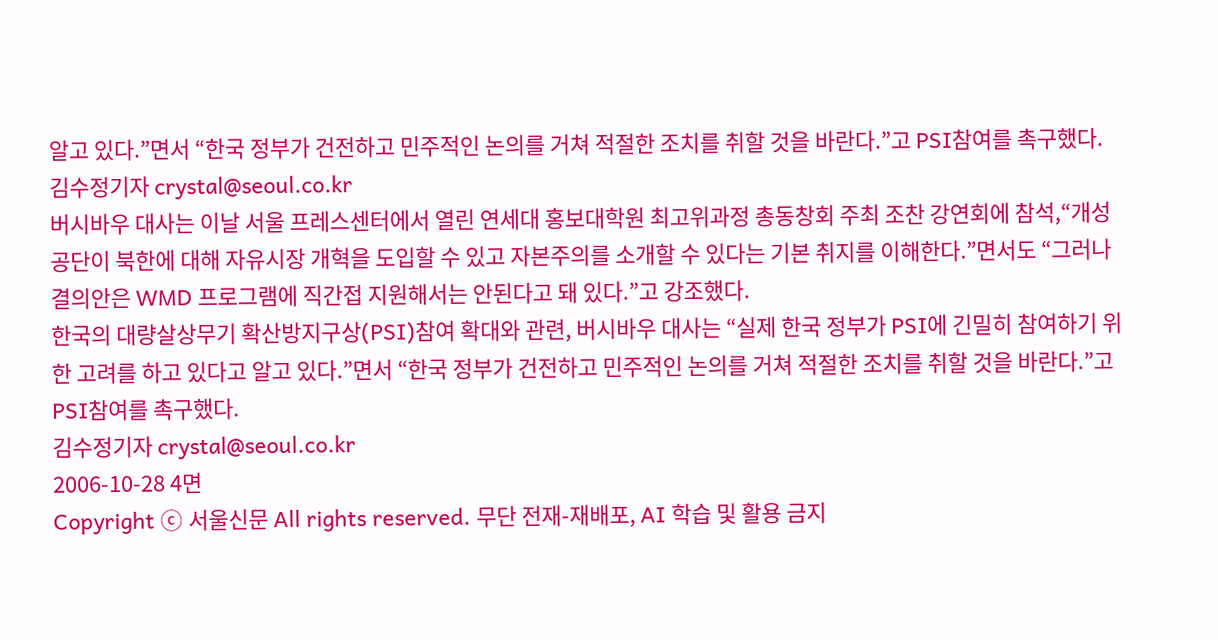알고 있다.”면서 “한국 정부가 건전하고 민주적인 논의를 거쳐 적절한 조치를 취할 것을 바란다.”고 PSI참여를 촉구했다.
김수정기자 crystal@seoul.co.kr
버시바우 대사는 이날 서울 프레스센터에서 열린 연세대 홍보대학원 최고위과정 총동창회 주최 조찬 강연회에 참석,“개성공단이 북한에 대해 자유시장 개혁을 도입할 수 있고 자본주의를 소개할 수 있다는 기본 취지를 이해한다.”면서도 “그러나 결의안은 WMD 프로그램에 직간접 지원해서는 안된다고 돼 있다.”고 강조했다.
한국의 대량살상무기 확산방지구상(PSI)참여 확대와 관련, 버시바우 대사는 “실제 한국 정부가 PSI에 긴밀히 참여하기 위한 고려를 하고 있다고 알고 있다.”면서 “한국 정부가 건전하고 민주적인 논의를 거쳐 적절한 조치를 취할 것을 바란다.”고 PSI참여를 촉구했다.
김수정기자 crystal@seoul.co.kr
2006-10-28 4면
Copyright ⓒ 서울신문 All rights reserved. 무단 전재-재배포, AI 학습 및 활용 금지